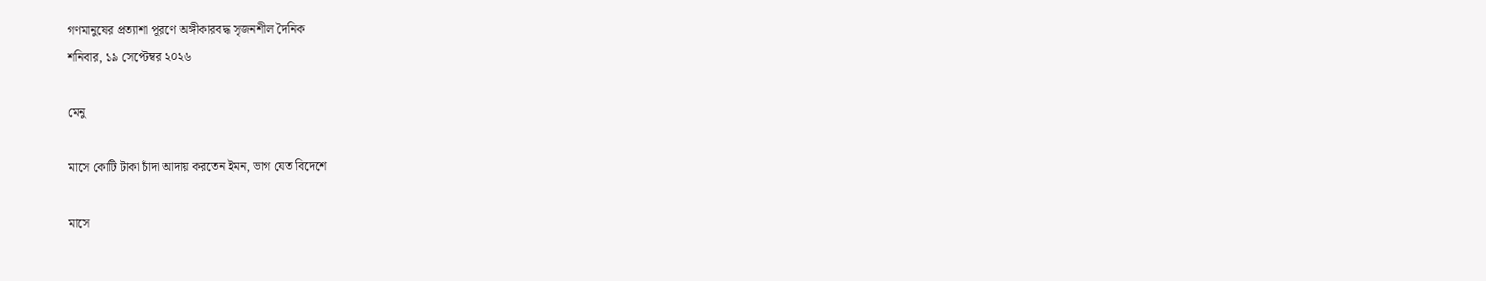গণমানুষের প্রত্যাশা পূরণে অঙ্গীকারবদ্ধ সৃজনশীল দৈনিক
শনিবার, ১৯ সেপ্টেম্বর ২০২৬

মেনু

মাসে কোটি টাকা চাঁদা আদায় করতেন ইমন, ভাগ যেত বিদেশে

মাসে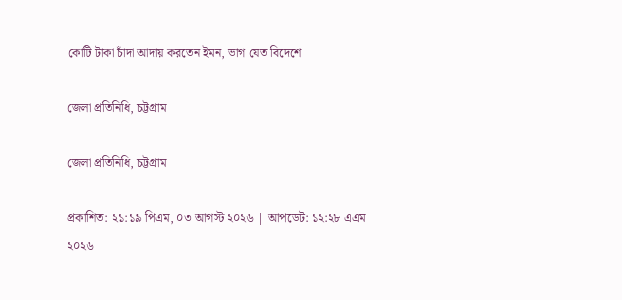কোটি টাকা চাঁদা আদায় করতেন ইমন, ভাগ যেত বিদেশে

জেলা প্রতিনিধি, চট্টগ্রাম

জেলা প্রতিনিধি, চট্টগ্রাম

প্রকাশিত: ২১:১৯ পিএম, ০৩ আগস্ট ২০২৬ | আপডেট: ১২:২৮ এএম ২০২৬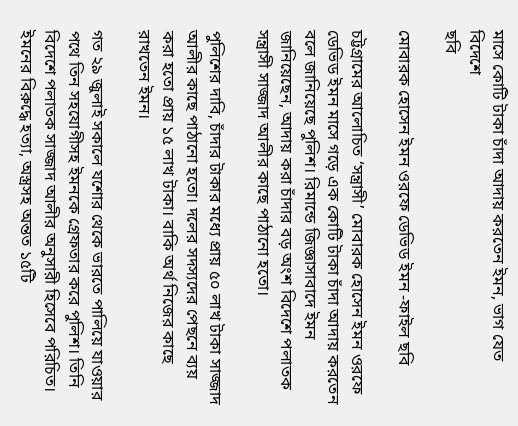মাসে কোটি টাকা চাঁদা আদায় করতেন ইমন, ভাগ যেত বিদেশে
ছবি

মোবারক হোসেন ইমন ওরফে ডেভিড ইমন -ফাইল ছবি

চট্টগ্রামের আলোচিত ‘সন্ত্রাসী’ মোবারক হোসেন ইমন ওরফে ডেভিড ইমন মাসে গড়ে এক কোটি টাকা চাঁদা আদায় করতেন বলে জানিয়েছে পুলিশ। রিমান্ডে জিজ্ঞাসাবাদে ইমন জানিয়েছেন, আদায় করা চাঁদার বড় অংশ বিদেশে পলাতক সন্ত্রাসী সাজ্জাদ আলীর কাছে পাঠানো হতো।

পুলিশের দাবি, চাঁদার টাকার মধ্যে প্রায় ৫০ লাখ টাকা সাজ্জাদ আলীর কাছে পাঠানো হতো। দলের সদস্যদের পেছনে ব্যয় করা হতো প্রায় ১৫ লাখ টাকা। বাকি অর্থ নিজের কাছে রাখতেন ইমন।

গত ২৯ জুলাই সকালে যশোর থেকে ভারতে পালিয়ে যাওয়ার পথে তিন সহযোগীসহ ইমনকে গ্রেফতার করে পুলিশ। তিনি বিদেশে পলাতক সাজ্জাদ আলীর অনুসারী হিসেবে পরিচিত। ইমনের বিরুদ্ধে হত্যা, অস্ত্রসহ অন্তত ১৫টি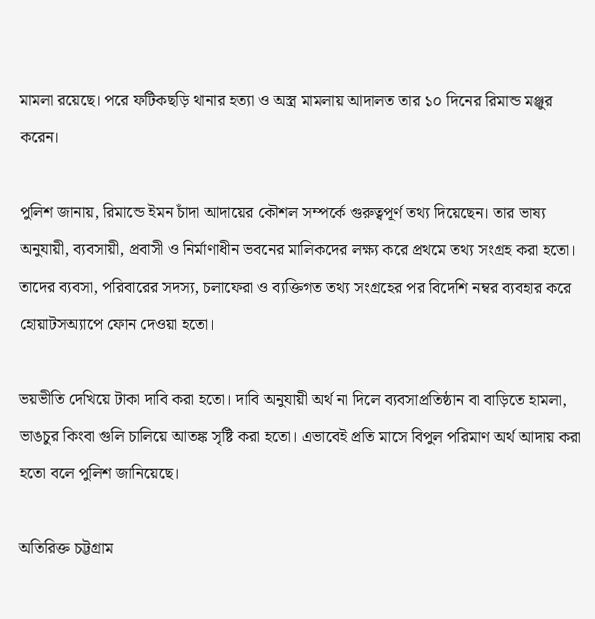মামলা রয়েছে। পরে ফটিকছড়ি থানার হত্যা ও অস্ত্র মামলায় আদালত তার ১০ দিনের রিমান্ড মঞ্জুর করেন।

পুলিশ জানায়, রিমান্ডে ইমন চাঁদা আদায়ের কৌশল সম্পর্কে গুরুত্বপূর্ণ তথ্য দিয়েছেন। তার ভাষ্য অনুযায়ী, ব্যবসায়ী, প্রবাসী ও নির্মাণাধীন ভবনের মালিকদের লক্ষ্য করে প্রথমে তথ্য সংগ্রহ করা হতো। তাদের ব্যবসা, পরিবারের সদস্য, চলাফেরা ও ব্যক্তিগত তথ্য সংগ্রহের পর বিদেশি নম্বর ব্যবহার করে হোয়াটসঅ্যাপে ফোন দেওয়া হতো।

ভয়ভীতি দেখিয়ে টাকা দাবি করা হতো। দাবি অনুযায়ী অর্থ না দিলে ব্যবসাপ্রতিষ্ঠান বা বাড়িতে হামলা, ভাঙচুর কিংবা গুলি চালিয়ে আতঙ্ক সৃষ্টি করা হতো। এভাবেই প্রতি মাসে বিপুল পরিমাণ অর্থ আদায় করা হতো বলে পুলিশ জানিয়েছে।

অতিরিক্ত চট্টগ্রাম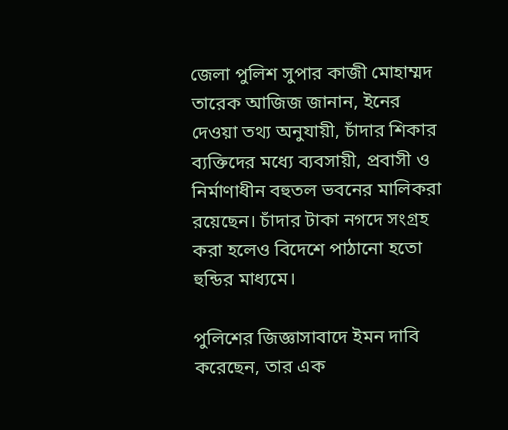জেলা পুলিশ সুপার কাজী মোহাম্মদ তারেক আজিজ জানান, ইনের দেওয়া তথ্য অনুযায়ী, চাঁদার শিকার ব্যক্তিদের মধ্যে ব্যবসায়ী, প্রবাসী ও নির্মাণাধীন বহুতল ভবনের মালিকরা রয়েছেন। চাঁদার টাকা নগদে সংগ্রহ করা হলেও বিদেশে পাঠানো হতো হুন্ডির মাধ্যমে।

পুলিশের জিজ্ঞাসাবাদে ইমন দাবি করেছেন, তার এক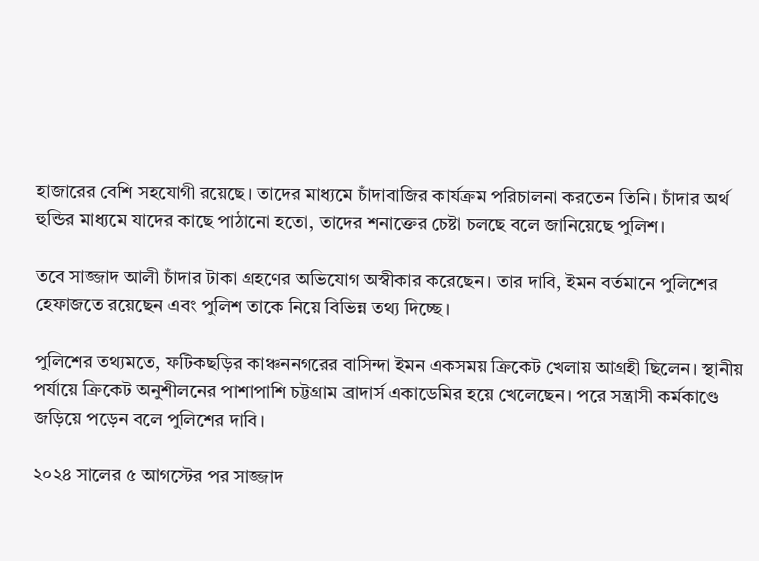হাজারের বেশি সহযোগী রয়েছে। তাদের মাধ্যমে চাঁদাবাজির কার্যক্রম পরিচালনা করতেন তিনি। চাঁদার অর্থ হুন্ডির মাধ্যমে যাদের কাছে পাঠানো হতো, তাদের শনাক্তের চেষ্টা চলছে বলে জানিয়েছে পুলিশ।

তবে সাজ্জাদ আলী চাঁদার টাকা গ্রহণের অভিযোগ অস্বীকার করেছেন। তার দাবি, ইমন বর্তমানে পুলিশের হেফাজতে রয়েছেন এবং পুলিশ তাকে নিয়ে বিভিন্ন তথ্য দিচ্ছে।

পুলিশের তথ্যমতে, ফটিকছড়ির কাঞ্চননগরের বাসিন্দা ইমন একসময় ক্রিকেট খেলায় আগ্রহী ছিলেন। স্থানীয় পর্যায়ে ক্রিকেট অনুশীলনের পাশাপাশি চট্টগ্রাম ব্রাদার্স একাডেমির হয়ে খেলেছেন। পরে সন্ত্রাসী কর্মকাণ্ডে জড়িয়ে পড়েন বলে পুলিশের দাবি।

২০২৪ সালের ৫ আগস্টের পর সাজ্জাদ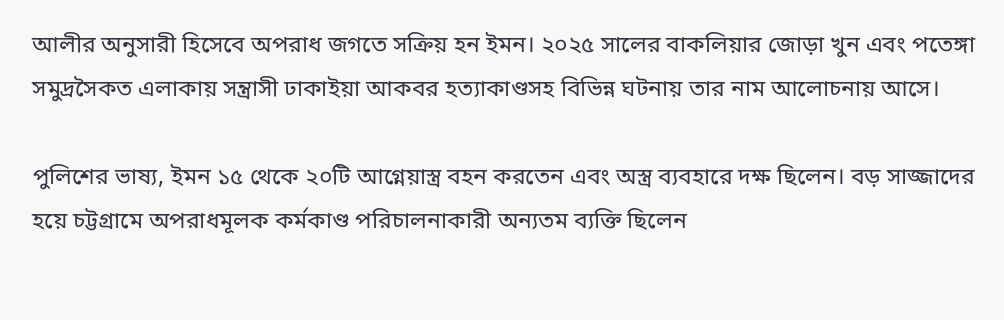আলীর অনুসারী হিসেবে অপরাধ জগতে সক্রিয় হন ইমন। ২০২৫ সালের বাকলিয়ার জোড়া খুন এবং পতেঙ্গা সমুদ্রসৈকত এলাকায় সন্ত্রাসী ঢাকাইয়া আকবর হত্যাকাণ্ডসহ বিভিন্ন ঘটনায় তার নাম আলোচনায় আসে।

পুলিশের ভাষ্য, ইমন ১৫ থেকে ২০টি আগ্নেয়াস্ত্র বহন করতেন এবং অস্ত্র ব্যবহারে দক্ষ ছিলেন। বড় সাজ্জাদের হয়ে চট্টগ্রামে অপরাধমূলক কর্মকাণ্ড পরিচালনাকারী অন্যতম ব্যক্তি ছিলেন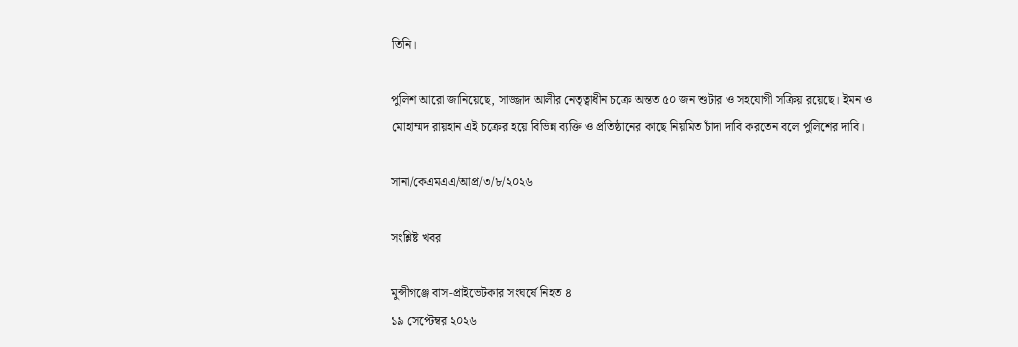তিনি।

পুলিশ আরো জানিয়েছে, সাজ্জাদ আলীর নেতৃত্বাধীন চক্রে অন্তত ৫০ জন শুটার ও সহযোগী সক্রিয় রয়েছে। ইমন ও মোহাম্মদ রায়হান এই চক্রের হয়ে বিভিন্ন ব্যক্তি ও প্রতিষ্ঠানের কাছে নিয়মিত চাঁদা দাবি করতেন বলে পুলিশের দাবি।

সানা/কেএমএএ/আপ্র/৩/৮/২০২৬

সংশ্লিষ্ট খবর

মুন্সীগঞ্জে বাস-প্রাইভেটকার সংঘর্ষে নিহত ৪
১৯ সেপ্টেম্বর ২০২৬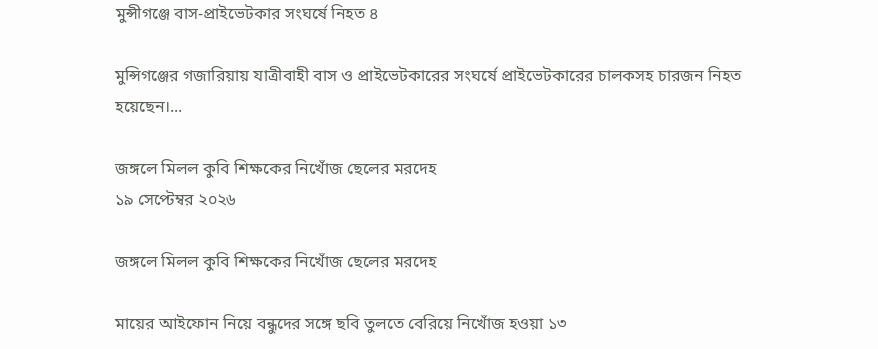মুন্সীগঞ্জে বাস-প্রাইভেটকার সংঘর্ষে নিহত ৪

মুন্সিগঞ্জের গজারিয়ায় যাত্রীবাহী বাস ও প্রাইভেটকারের সংঘর্ষে প্রাইভেটকারের চালকসহ চারজন নিহত হয়েছেন।...

জঙ্গলে মিলল কুবি শিক্ষকের নিখোঁজ ছেলের মরদেহ
১৯ সেপ্টেম্বর ২০২৬

জঙ্গলে মিলল কুবি শিক্ষকের নিখোঁজ ছেলের মরদেহ

মায়ের আইফোন নিয়ে বন্ধুদের সঙ্গে ছবি তুলতে বেরিয়ে নিখোঁজ হওয়া ১৩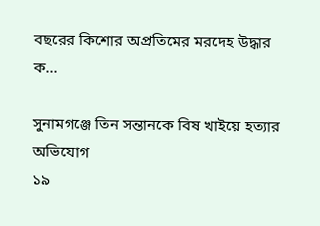বছরের কিশোর অপ্রতিমের মরদেহ উদ্ধার ক...

সুনামগঞ্জে তিন সন্তানকে বিষ খাইয়ে হত্যার অভিযোগ
১৯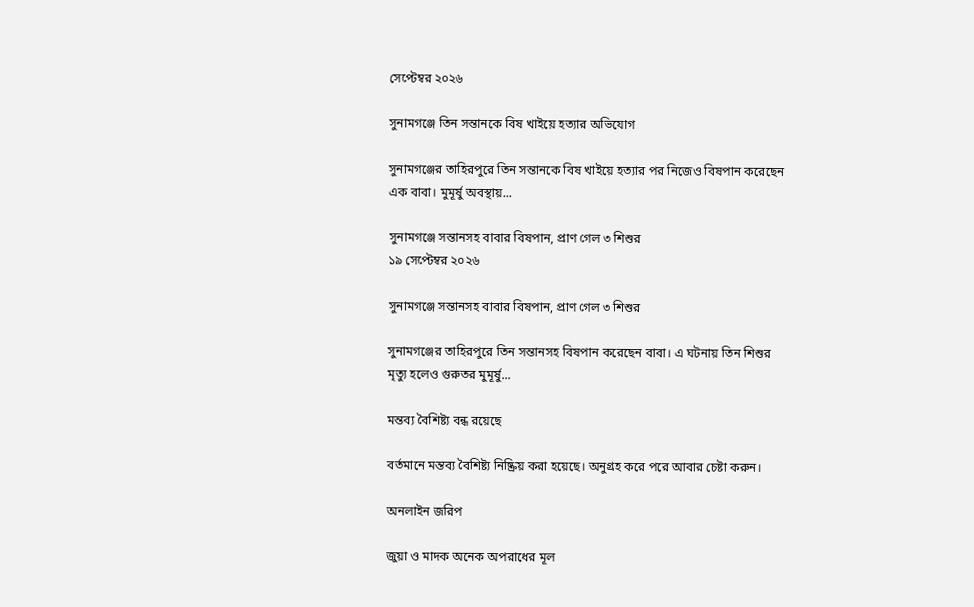সেপ্টেম্বর ২০২৬

সুনামগঞ্জে তিন সন্তানকে বিষ খাইয়ে হত্যার অভিযোগ

সুনামগঞ্জের তাহিরপুরে তিন সন্তানকে বিষ খাইয়ে হত্যার পর নিজেও বিষপান করেছেন এক বাবা। মুমূর্ষু অবস্থায়...

সুনামগঞ্জে সন্তানসহ বাবার বিষপান, প্রাণ গেল ৩ শিশুর
১৯ সেপ্টেম্বর ২০২৬

সুনামগঞ্জে সন্তানসহ বাবার বিষপান, প্রাণ গেল ৩ শিশুর

সুনামগঞ্জের তাহিরপুরে তিন সন্তানসহ বিষপান করেছেন বাবা। এ ঘটনায় তিন শিশুর মৃত্যু হলেও গুরুতর মুমূর্ষু...

মন্তব্য বৈশিষ্ট্য বন্ধ রয়েছে

বর্তমানে মন্তব্য বৈশিষ্ট্য নিষ্ক্রিয় করা হয়েছে। অনুগ্রহ করে পরে আবার চেষ্টা করুন।

অনলাইন জরিপ

জুয়া ও মাদক অনেক অপরাধের মূল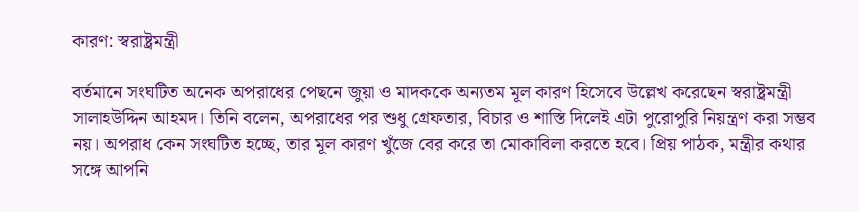কারণ: স্বরাষ্ট্রমন্ত্রী

বর্তমানে সংঘটিত অনেক অপরাধের পেছনে জুয়া ও মাদককে অন্যতম মূল কারণ হিসেবে উল্লেখ করেছেন স্বরাষ্ট্রমন্ত্রী সালাহউদ্দিন আহমদ। তিনি বলেন, অপরাধের পর শুধু গ্রেফতার, বিচার ও শাস্তি দিলেই এটা পুরোপুরি নিয়ন্ত্রণ করা সম্ভব নয়। অপরাধ কেন সংঘটিত হচ্ছে, তার মূল কারণ খুঁজে বের করে তা মোকাবিলা করতে হবে। প্রিয় পাঠক, মন্ত্রীর কথার সঙ্গে আপনি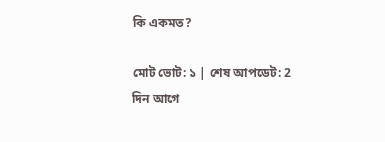কি একমত?

মোট ভোট: ১ | শেষ আপডেট: 2 দিন আগে